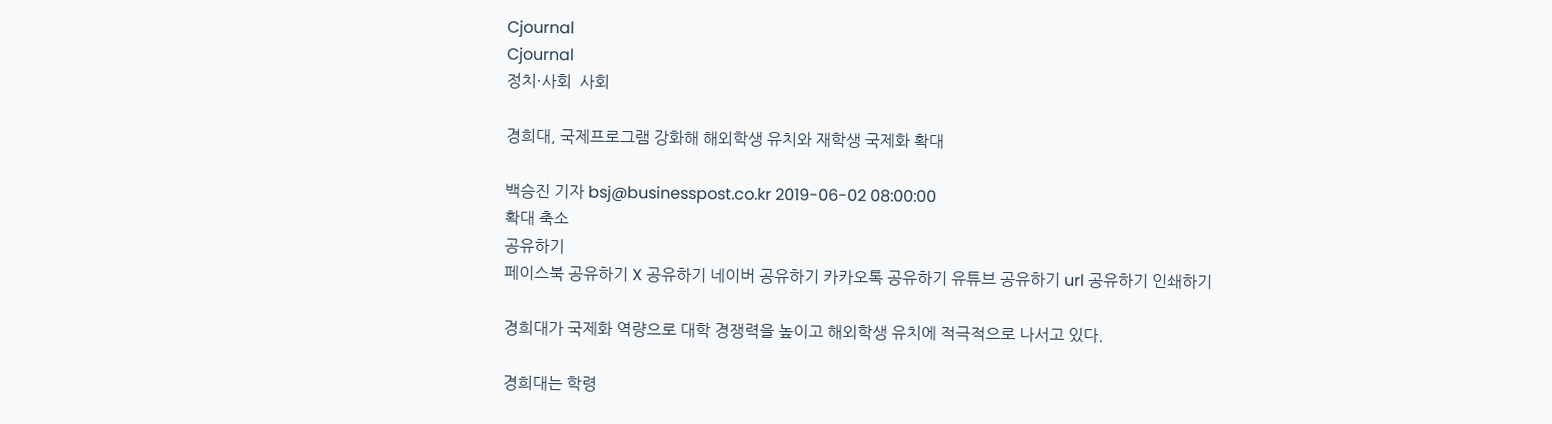Cjournal
Cjournal
정치·사회  사회

경희대, 국제프로그램 강화해 해외학생 유치와 재학생 국제화 확대

백승진 기자 bsj@businesspost.co.kr 2019-06-02 08:00:00
확대 축소
공유하기
페이스북 공유하기 X 공유하기 네이버 공유하기 카카오톡 공유하기 유튜브 공유하기 url 공유하기 인쇄하기

경희대가 국제화 역량으로 대학 경쟁력을 높이고 해외학생 유치에 적극적으로 나서고 있다.

경희대는 학령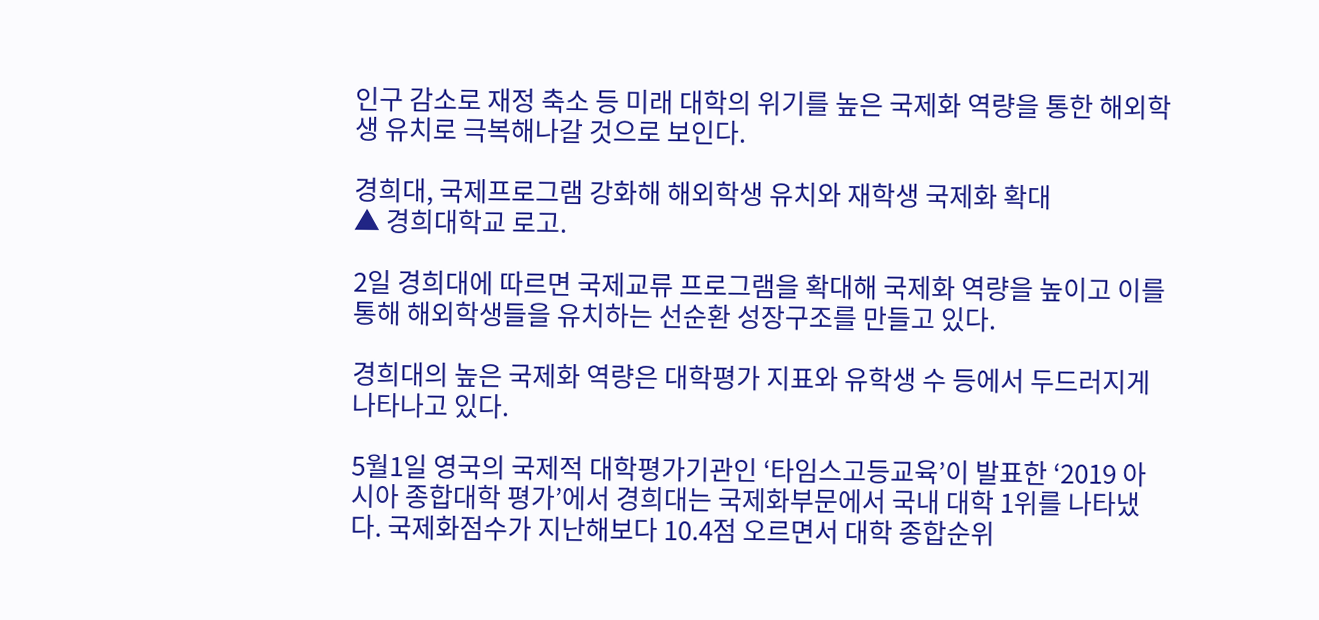인구 감소로 재정 축소 등 미래 대학의 위기를 높은 국제화 역량을 통한 해외학생 유치로 극복해나갈 것으로 보인다.

경희대, 국제프로그램 강화해 해외학생 유치와 재학생 국제화 확대
▲ 경희대학교 로고.

2일 경희대에 따르면 국제교류 프로그램을 확대해 국제화 역량을 높이고 이를 통해 해외학생들을 유치하는 선순환 성장구조를 만들고 있다.

경희대의 높은 국제화 역량은 대학평가 지표와 유학생 수 등에서 두드러지게 나타나고 있다.

5월1일 영국의 국제적 대학평가기관인 ‘타임스고등교육’이 발표한 ‘2019 아시아 종합대학 평가’에서 경희대는 국제화부문에서 국내 대학 1위를 나타냈다. 국제화점수가 지난해보다 10.4점 오르면서 대학 종합순위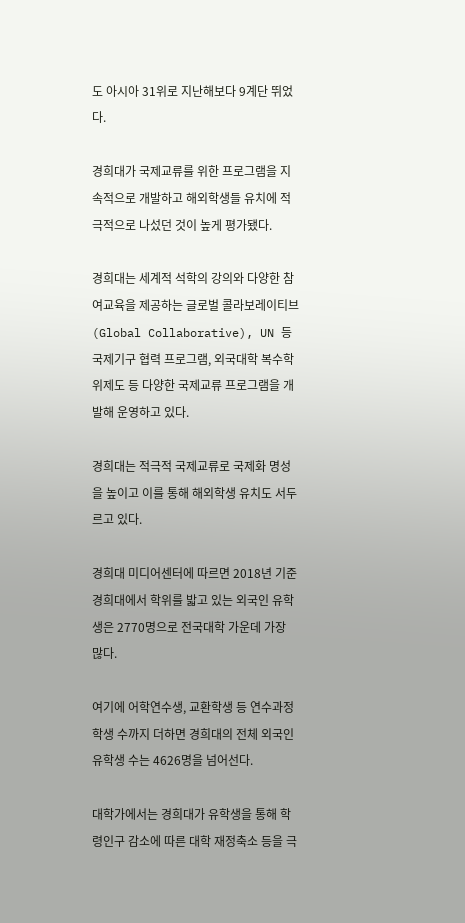도 아시아 31위로 지난해보다 9계단 뛰었다.

경희대가 국제교류를 위한 프로그램을 지속적으로 개발하고 해외학생들 유치에 적극적으로 나섰던 것이 높게 평가됐다.

경희대는 세계적 석학의 강의와 다양한 참여교육을 제공하는 글로벌 콜라보레이티브(Global Collaborative), UN 등 국제기구 협력 프로그램, 외국대학 복수학위제도 등 다양한 국제교류 프로그램을 개발해 운영하고 있다.

경희대는 적극적 국제교류로 국제화 명성을 높이고 이를 통해 해외학생 유치도 서두르고 있다.

경희대 미디어센터에 따르면 2018년 기준 경희대에서 학위를 밟고 있는 외국인 유학생은 2770명으로 전국대학 가운데 가장 많다.

여기에 어학연수생, 교환학생 등 연수과정 학생 수까지 더하면 경희대의 전체 외국인 유학생 수는 4626명을 넘어선다.

대학가에서는 경희대가 유학생을 통해 학령인구 감소에 따른 대학 재정축소 등을 극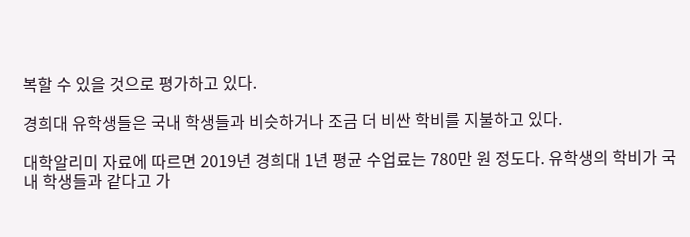복할 수 있을 것으로 평가하고 있다.

경희대 유학생들은 국내 학생들과 비슷하거나 조금 더 비싼 학비를 지불하고 있다.

대학알리미 자료에 따르면 2019년 경희대 1년 평균 수업료는 780만 원 정도다. 유학생의 학비가 국내 학생들과 같다고 가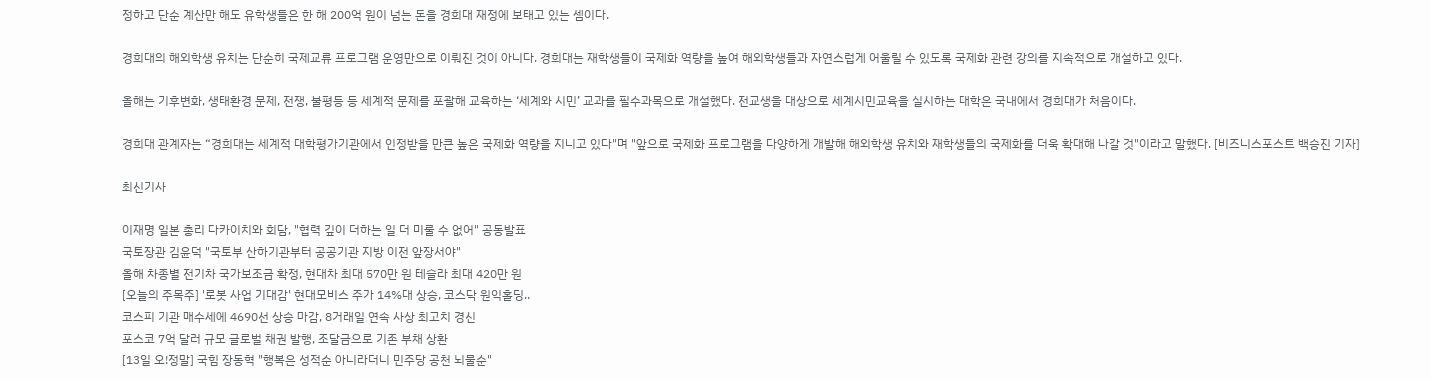정하고 단순 계산만 해도 유학생들은 한 해 200억 원이 넘는 돈을 경희대 재정에 보태고 있는 셈이다.

경희대의 해외학생 유치는 단순히 국제교류 프로그램 운영만으로 이뤄진 것이 아니다. 경희대는 재학생들이 국제화 역량을 높여 해외학생들과 자연스럽게 어울릴 수 있도록 국제화 관련 강의를 지속적으로 개설하고 있다.

올해는 기후변화, 생태환경 문제, 전쟁, 불평등 등 세계적 문제를 포괄해 교육하는 ‘세계와 시민’ 교과를 필수과목으로 개설했다. 전교생을 대상으로 세계시민교육을 실시하는 대학은 국내에서 경희대가 처음이다.

경희대 관계자는 “경희대는 세계적 대학평가기관에서 인정받을 만큰 높은 국제화 역량을 지니고 있다"며 "앞으로 국제화 프로그램을 다양하게 개발해 해외학생 유치와 재학생들의 국제화를 더욱 확대해 나갈 것"이라고 말했다. [비즈니스포스트 백승진 기자]

최신기사

이재명 일본 총리 다카이치와 회담, "협력 깊이 더하는 일 더 미룰 수 없어" 공동발표
국토장관 김윤덕 "국토부 산하기관부터 공공기관 지방 이전 앞장서야"
올해 차종별 전기차 국가보조금 확정, 현대차 최대 570만 원 테슬라 최대 420만 원
[오늘의 주목주] '로봇 사업 기대감' 현대모비스 주가 14%대 상승, 코스닥 원익홀딩..
코스피 기관 매수세에 4690선 상승 마감, 8거래일 연속 사상 최고치 경신
포스코 7억 달러 규모 글로벌 채권 발행, 조달금으로 기존 부채 상환
[13일 오!정말] 국힘 장동혁 "행복은 성적순 아니라더니 민주당 공천 뇌물순"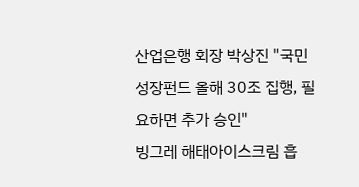산업은행 회장 박상진 "국민성장펀드 올해 30조 집행, 필요하면 추가 승인"
빙그레 해태아이스크림 흡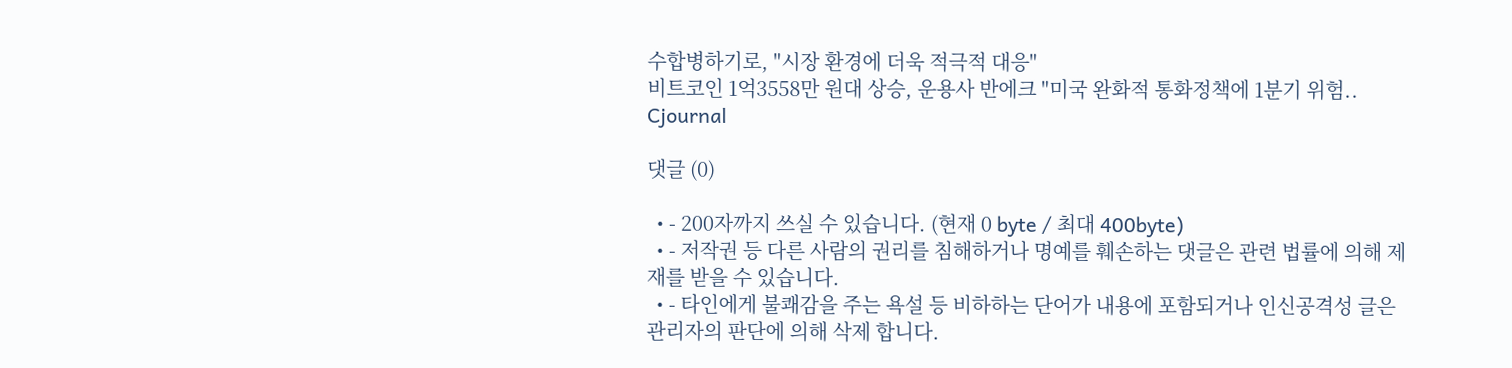수합병하기로, "시장 환경에 더욱 적극적 대응"
비트코인 1억3558만 원대 상승, 운용사 반에크 "미국 완화적 통화정책에 1분기 위험..
Cjournal

댓글 (0)

  • - 200자까지 쓰실 수 있습니다. (현재 0 byte / 최대 400byte)
  • - 저작권 등 다른 사람의 권리를 침해하거나 명예를 훼손하는 댓글은 관련 법률에 의해 제재를 받을 수 있습니다.
  • - 타인에게 불쾌감을 주는 욕설 등 비하하는 단어가 내용에 포함되거나 인신공격성 글은 관리자의 판단에 의해 삭제 합니다.